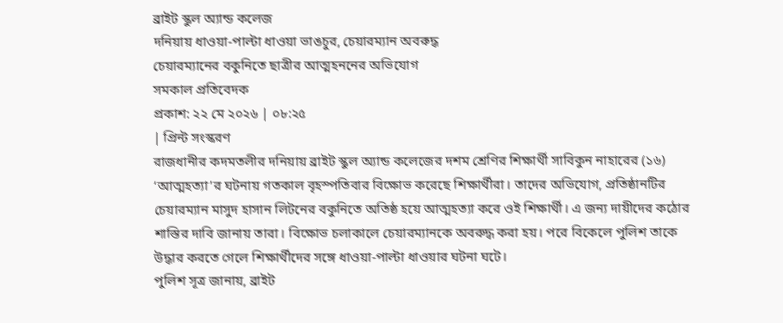ব্রাইট স্কুল অ্যান্ড কলেজ
দনিয়ায় ধাওয়া-পাল্টা ধাওয়া ভাঙচুর, চেয়ারম্যান অবরুদ্ধ
চেয়ারম্যানের বকুনিতে ছাত্রীর আত্মহননের অভিযোগ
সমকাল প্রতিবেদক
প্রকাশ: ২২ মে ২০২৬ | ০৮:২৫
| প্রিন্ট সংস্করণ
রাজধানীর কদমতলীর দনিয়ায় ব্রাইট স্কুল অ্যান্ড কলেজের দশম শ্রেণির শিক্ষার্থী সাবিকুন নাহারের (১৬) ‘আত্মহত্যা’র ঘটনায় গতকাল বৃহস্পতিবার বিক্ষোভ করেছে শিক্ষার্থীরা। তাদের অভিযোগ, প্রতিষ্ঠানটির চেয়ারম্যান মাসুদ হাসান লিটনের বকুনিতে অতিষ্ঠ হয়ে আত্মহত্যা করে ওই শিক্ষার্থী। এ জন্য দায়ীদের কঠোর শাস্তির দাবি জানায় তারা। বিক্ষোভ চলাকালে চেয়ারম্যানকে অবরুদ্ধ করা হয়। পরে বিকেলে পুলিশ তাকে উদ্ধার করতে গেলে শিক্ষার্থীদের সঙ্গে ধাওয়া-পাল্টা ধাওয়ার ঘটনা ঘটে।
পুলিশ সূত্র জানায়, ব্রাইট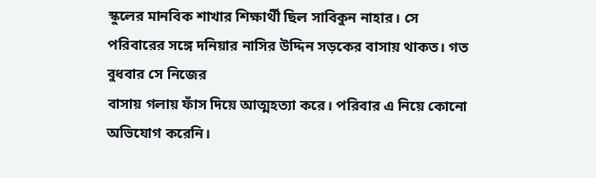স্কুলের মানবিক শাখার শিক্ষার্থী ছিল সাবিকুন নাহার। সে পরিবারের সঙ্গে দনিয়ার নাসির উদ্দিন সড়কের বাসায় থাকত। গত বুধবার সে নিজের
বাসায় গলায় ফাঁস দিয়ে আত্মহত্যা করে। পরিবার এ নিয়ে কোনো অভিযোগ করেনি।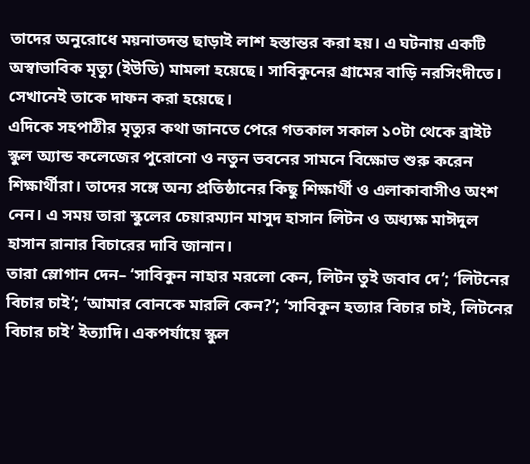তাদের অনুরোধে ময়নাতদন্ত ছাড়াই লাশ হস্তান্তর করা হয়। এ ঘটনায় একটি অস্বাভাবিক মৃত্যু (ইউডি) মামলা হয়েছে। সাবিকুনের গ্রামের বাড়ি নরসিংদীতে। সেখানেই তাকে দাফন করা হয়েছে।
এদিকে সহপাঠীর মৃত্যুর কথা জানতে পেরে গতকাল সকাল ১০টা থেকে ব্রাইট স্কুল অ্যান্ড কলেজের পুরোনো ও নতুন ভবনের সামনে বিক্ষোভ শুরু করেন শিক্ষার্থীরা। তাদের সঙ্গে অন্য প্রতিষ্ঠানের কিছু শিক্ষার্থী ও এলাকাবাসীও অংশ নেন। এ সময় তারা স্কুলের চেয়ারম্যান মাসুদ হাসান লিটন ও অধ্যক্ষ মাঈদুল হাসান রানার বিচারের দাবি জানান।
তারা স্লোগান দেন– ‘সাবিকুন নাহার মরলো কেন, লিটন তুই জবাব দে’; ‘লিটনের বিচার চাই’; ‘আমার বোনকে মারলি কেন?’; ‘সাবিকুন হত্যার বিচার চাই, লিটনের বিচার চাই’ ইত্যাদি। একপর্যায়ে স্কুল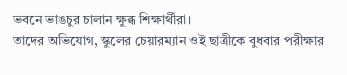ভবনে ভাঙচুর চালান ক্ষুব্ধ শিক্ষার্থীরা।
তাদের অভিযোগ, স্কুলের চেয়ারম্যান ওই ছাত্রীকে বুধবার পরীক্ষার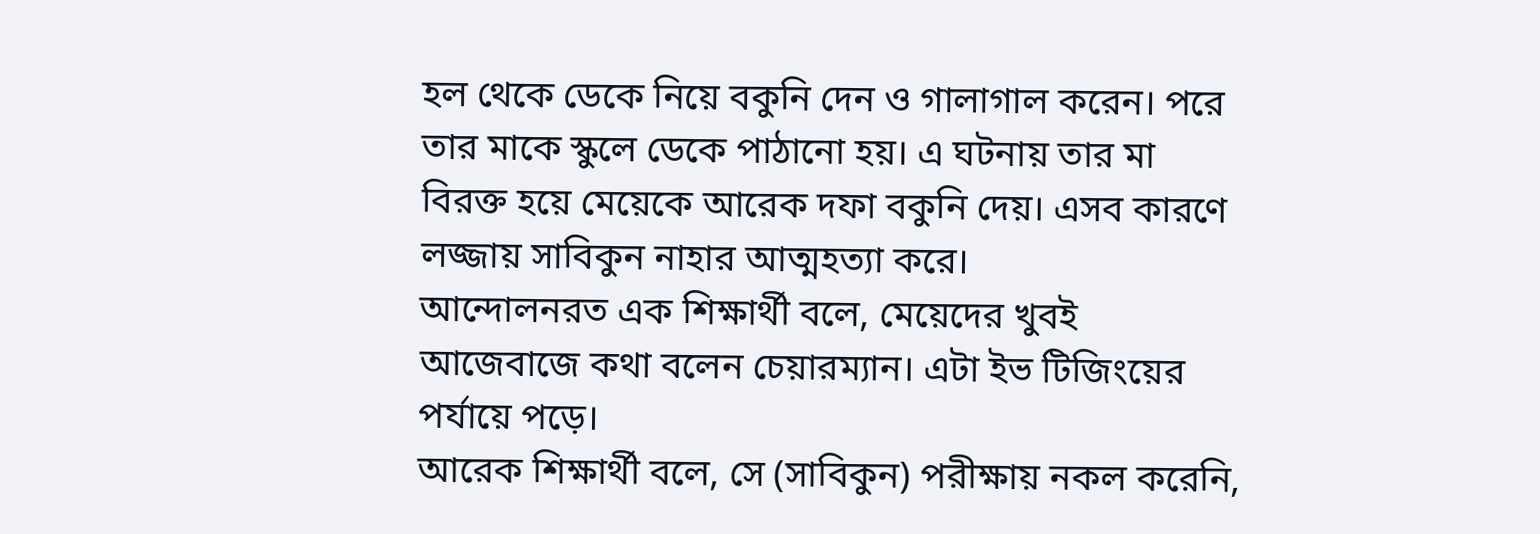হল থেকে ডেকে নিয়ে বকুনি দেন ও গালাগাল করেন। পরে তার মাকে স্কুলে ডেকে পাঠানো হয়। এ ঘটনায় তার মা বিরক্ত হয়ে মেয়েকে আরেক দফা বকুনি দেয়। এসব কারণে লজ্জায় সাবিকুন নাহার আত্মহত্যা করে।
আন্দোলনরত এক শিক্ষার্থী বলে, মেয়েদের খুবই আজেবাজে কথা বলেন চেয়ারম্যান। এটা ইভ টিজিংয়ের পর্যায়ে পড়ে।
আরেক শিক্ষার্থী বলে, সে (সাবিকুন) পরীক্ষায় নকল করেনি,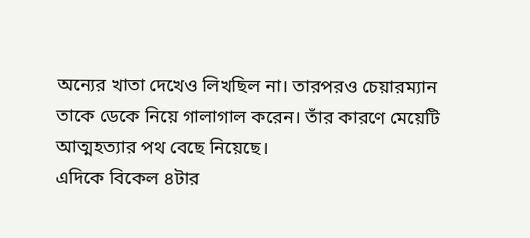অন্যের খাতা দেখেও লিখছিল না। তারপরও চেয়ারম্যান তাকে ডেকে নিয়ে গালাগাল করেন। তাঁর কারণে মেয়েটি আত্মহত্যার পথ বেছে নিয়েছে।
এদিকে বিকেল ৪টার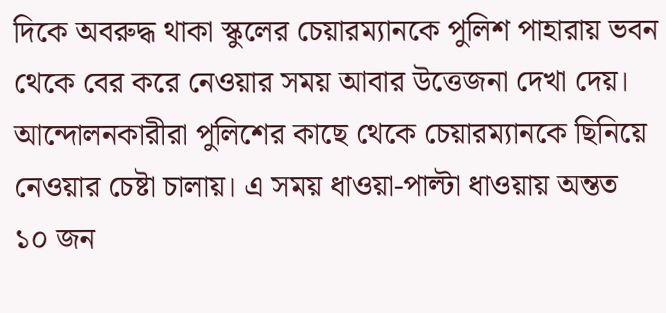দিকে অবরুদ্ধ থাকা স্কুলের চেয়ারম্যানকে পুলিশ পাহারায় ভবন থেকে বের করে নেওয়ার সময় আবার উত্তেজনা দেখা দেয়। আন্দোলনকারীরা পুলিশের কাছে থেকে চেয়ারম্যানকে ছিনিয়ে নেওয়ার চেষ্টা চালায়। এ সময় ধাওয়া-পাল্টা ধাওয়ায় অন্তত ১০ জন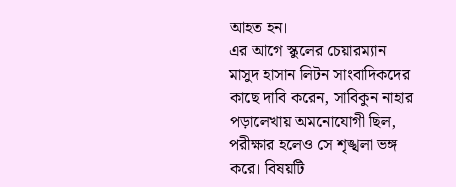আহত হন।
এর আগে স্কুলের চেয়ারম্যান মাসুদ হাসান লিটন সাংবাদিকদের কাছে দাবি করেন, সাবিকুন নাহার পড়ালেখায় অমনোযোগী ছিল, পরীক্ষার হলেও সে শৃঙ্খলা ভঙ্গ করে। বিষয়টি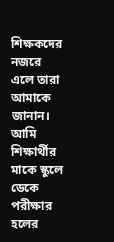শিক্ষকদের নজরে এলে তারা আমাকে জানান। আমি শিক্ষার্থীর মাকে স্কুলে ডেকে পরীক্ষার হলের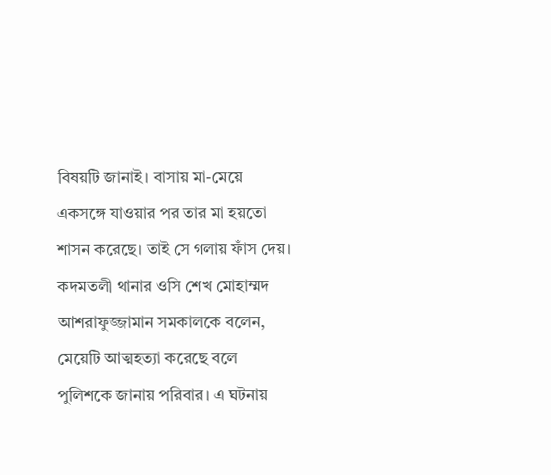বিষয়টি জানাই। বাসায় মা-মেয়ে একসঙ্গে যাওয়ার পর তার মা হয়তো শাসন করেছে। তাই সে গলায় ফাঁস দেয়।
কদমতলী থানার ওসি শেখ মোহাম্মদ আশরাফুজ্জামান সমকালকে বলেন, মেয়েটি আত্মহত্যা করেছে বলে পুলিশকে জানায় পরিবার। এ ঘটনায়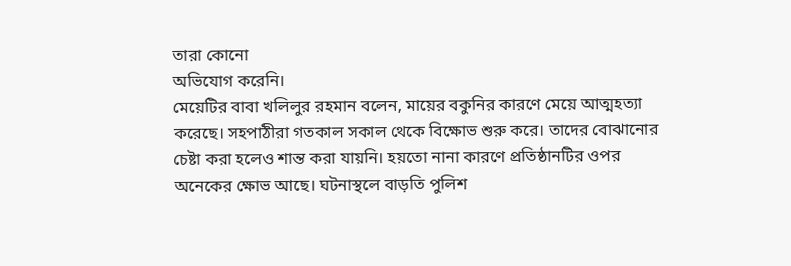তারা কোনো
অভিযোগ করেনি।
মেয়েটির বাবা খলিলুর রহমান বলেন, মায়ের বকুনির কারণে মেয়ে আত্মহত্যা করেছে। সহপাঠীরা গতকাল সকাল থেকে বিক্ষোভ শুরু করে। তাদের বোঝানোর চেষ্টা করা হলেও শান্ত করা যায়নি। হয়তো নানা কারণে প্রতিষ্ঠানটির ওপর অনেকের ক্ষোভ আছে। ঘটনাস্থলে বাড়তি পুলিশ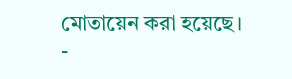মোতায়েন করা হয়েছে।
-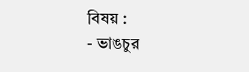বিষয় :
- ভাঙচুর